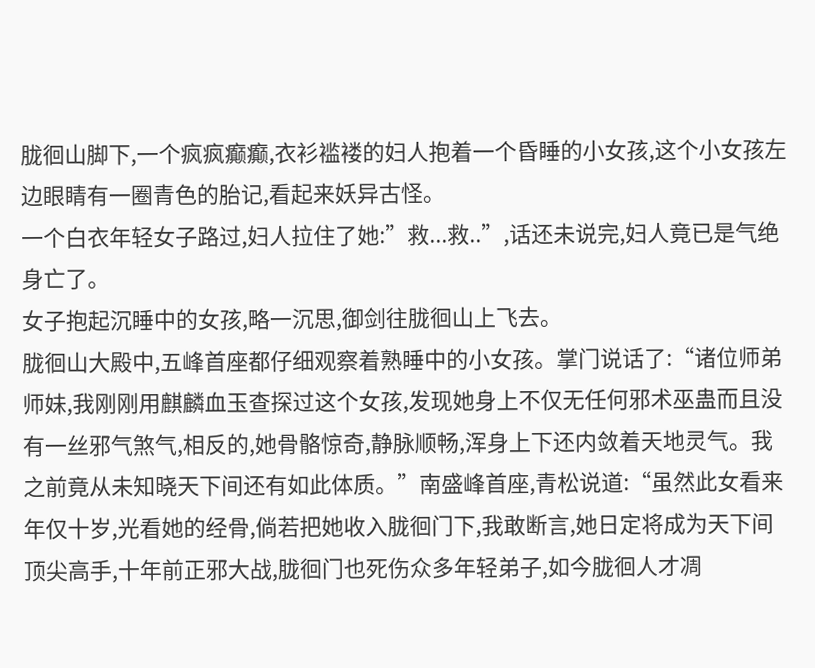胧徊山脚下,一个疯疯癫癫,衣衫褴褛的妇人抱着一个昏睡的小女孩,这个小女孩左边眼睛有一圈青色的胎记,看起来妖异古怪。
一个白衣年轻女子路过,妇人拉住了她:”救...救..”,话还未说完,妇人竟已是气绝身亡了。
女子抱起沉睡中的女孩,略一沉思,御剑往胧徊山上飞去。
胧徊山大殿中,五峰首座都仔细观察着熟睡中的小女孩。掌门说话了:“诸位师弟师妹,我刚刚用麒麟血玉查探过这个女孩,发现她身上不仅无任何邪术巫蛊而且没有一丝邪气煞气,相反的,她骨骼惊奇,静脉顺畅,浑身上下还内敛着天地灵气。我之前竟从未知晓天下间还有如此体质。”南盛峰首座,青松说道:“虽然此女看来年仅十岁,光看她的经骨,倘若把她收入胧徊门下,我敢断言,她日定将成为天下间顶尖高手,十年前正邪大战,胧徊门也死伤众多年轻弟子,如今胧徊人才凋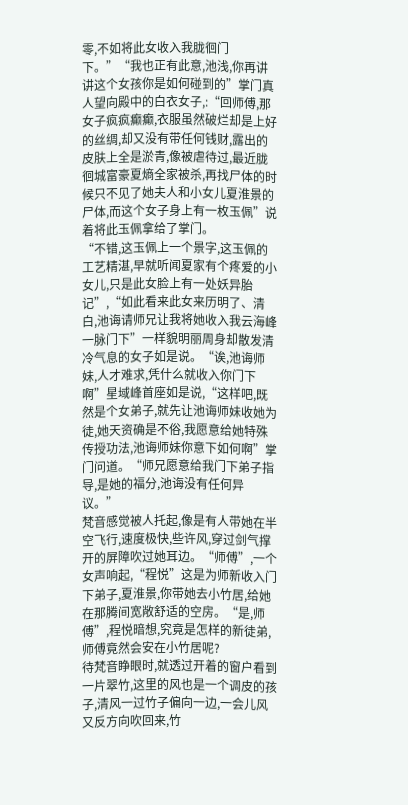零,不如将此女收入我胧徊门下。”“我也正有此意,池浅,你再讲讲这个女孩你是如何碰到的”掌门真人望向殿中的白衣女子,:“回师傅,那女子疯疯癫癫,衣服虽然破烂却是上好的丝绸,却又没有带任何钱财,露出的皮肤上全是淤青,像被虐待过,最近胧徊城富豪夏熵全家被杀,再找尸体的时候只不见了她夫人和小女儿夏淮景的尸体,而这个女子身上有一枚玉佩”说着将此玉佩拿给了掌门。
“不错,这玉佩上一个景字,这玉佩的工艺精湛,早就听闻夏家有个疼爱的小女儿,只是此女脸上有一处妖异胎记”,“如此看来此女来历明了、清白,池诲请师兄让我将她收入我云海峰一脉门下”一样貌明丽周身却散发清冷气息的女子如是说。“诶,池诲师妹,人才难求,凭什么就收入你门下啊”星域峰首座如是说,“这样吧,既然是个女弟子,就先让池诲师妹收她为徒,她天资确是不俗,我愿意给她特殊传授功法,池诲师妹你意下如何啊”掌门问道。“师兄愿意给我门下弟子指导,是她的福分,池诲没有任何异议。”
梵音感觉被人托起,像是有人带她在半空飞行,速度极快,些许风,穿过剑气撑开的屏障吹过她耳边。“师傅”,一个女声响起,“程悦”这是为师新收入门下弟子,夏淮景,你带她去小竹居,给她在那腾间宽敞舒适的空房。“是,师傅”,程悦暗想,究竟是怎样的新徒弟,师傅竟然会安在小竹居呢?
待梵音睁眼时,就透过开着的窗户看到一片翠竹,这里的风也是一个调皮的孩子,清风一过竹子偏向一边,一会儿风又反方向吹回来,竹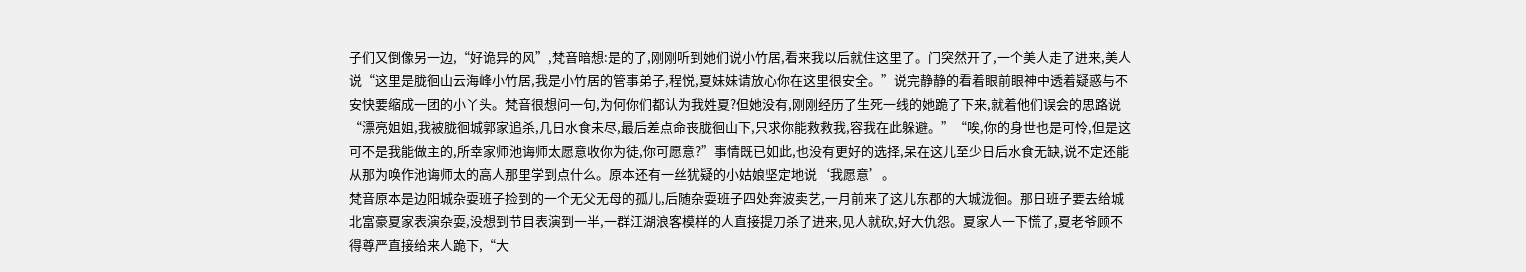子们又倒像另一边,“好诡异的风”,梵音暗想:是的了,刚刚听到她们说小竹居,看来我以后就住这里了。门突然开了,一个美人走了进来,美人说“这里是胧徊山云海峰小竹居,我是小竹居的管事弟子,程悦,夏妹妹请放心你在这里很安全。”说完静静的看着眼前眼神中透着疑惑与不安快要缩成一团的小丫头。梵音很想问一句,为何你们都认为我姓夏?但她没有,刚刚经历了生死一线的她跪了下来,就着他们误会的思路说“漂亮姐姐,我被胧徊城郭家追杀,几日水食未尽,最后差点命丧胧徊山下,只求你能救救我,容我在此躲避。”“唉,你的身世也是可怜,但是这可不是我能做主的,所幸家师池诲师太愿意收你为徒,你可愿意?”事情既已如此,也没有更好的选择,呆在这儿至少日后水食无缺,说不定还能从那为唤作池诲师太的高人那里学到点什么。原本还有一丝犹疑的小姑娘坚定地说‘我愿意’。
梵音原本是边阳城杂耍班子捡到的一个无父无母的孤儿,后随杂耍班子四处奔波卖艺,一月前来了这儿东郡的大城泷徊。那日班子要去给城北富豪夏家表演杂耍,没想到节目表演到一半,一群江湖浪客模样的人直接提刀杀了进来,见人就砍,好大仇怨。夏家人一下慌了,夏老爷顾不得尊严直接给来人跪下,“大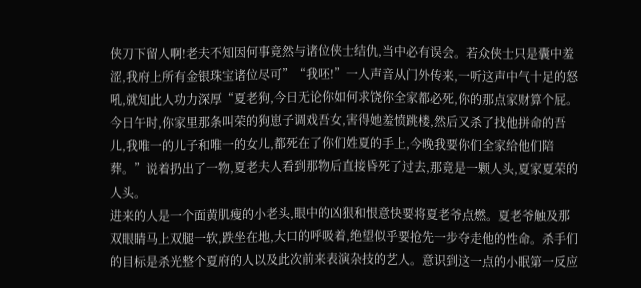侠刀下留人啊!老夫不知因何事竟然与诸位侠士结仇,当中必有误会。若众侠士只是囊中羞涩,我府上所有金银珠宝诸位尽可”“我呸!”一人声音从门外传来,一听这声中气十足的怒吼,就知此人功力深厚“夏老狗,今日无论你如何求饶你全家都必死,你的那点家财算个屁。今日午时,你家里那条叫荣的狗崽子调戏吾女,害得她羞愤跳楼,然后又杀了找他拼命的吾儿,我唯一的儿子和唯一的女儿,都死在了你们姓夏的手上,今晚我要你们全家给他们陪葬。”说着扔出了一物,夏老夫人看到那物后直接昏死了过去,那竟是一颗人头,夏家夏荣的人头。
进来的人是一个面黄肌瘦的小老头,眼中的凶狠和恨意快要将夏老爷点燃。夏老爷触及那双眼睛马上双腿一软,跌坐在地,大口的呼吸着,绝望似乎要抢先一步夺走他的性命。杀手们的目标是杀光整个夏府的人以及此次前来表演杂技的艺人。意识到这一点的小眠第一反应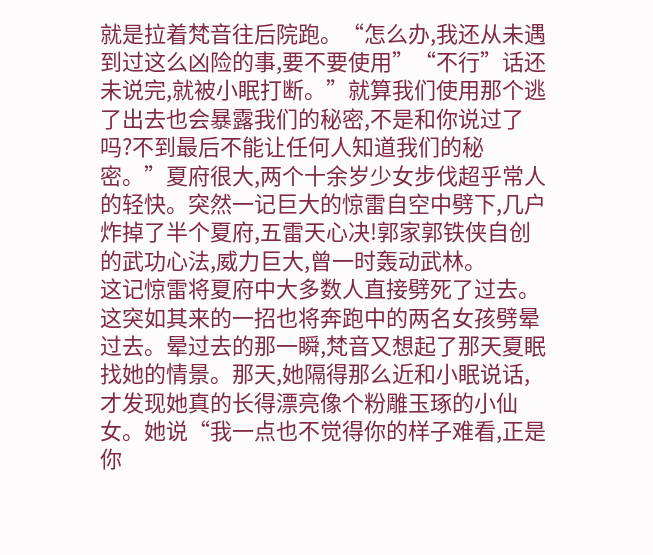就是拉着梵音往后院跑。“怎么办,我还从未遇到过这么凶险的事,要不要使用”“不行”话还未说完,就被小眠打断。”就算我们使用那个逃了出去也会暴露我们的秘密,不是和你说过了吗?不到最后不能让任何人知道我们的秘密。”夏府很大,两个十余岁少女步伐超乎常人的轻快。突然一记巨大的惊雷自空中劈下,几户炸掉了半个夏府,五雷天心决!郭家郭铁侠自创的武功心法,威力巨大,曾一时轰动武林。
这记惊雷将夏府中大多数人直接劈死了过去。这突如其来的一招也将奔跑中的两名女孩劈晕过去。晕过去的那一瞬,梵音又想起了那天夏眠找她的情景。那天,她隔得那么近和小眠说话,才发现她真的长得漂亮像个粉雕玉琢的小仙女。她说“我一点也不觉得你的样子难看,正是你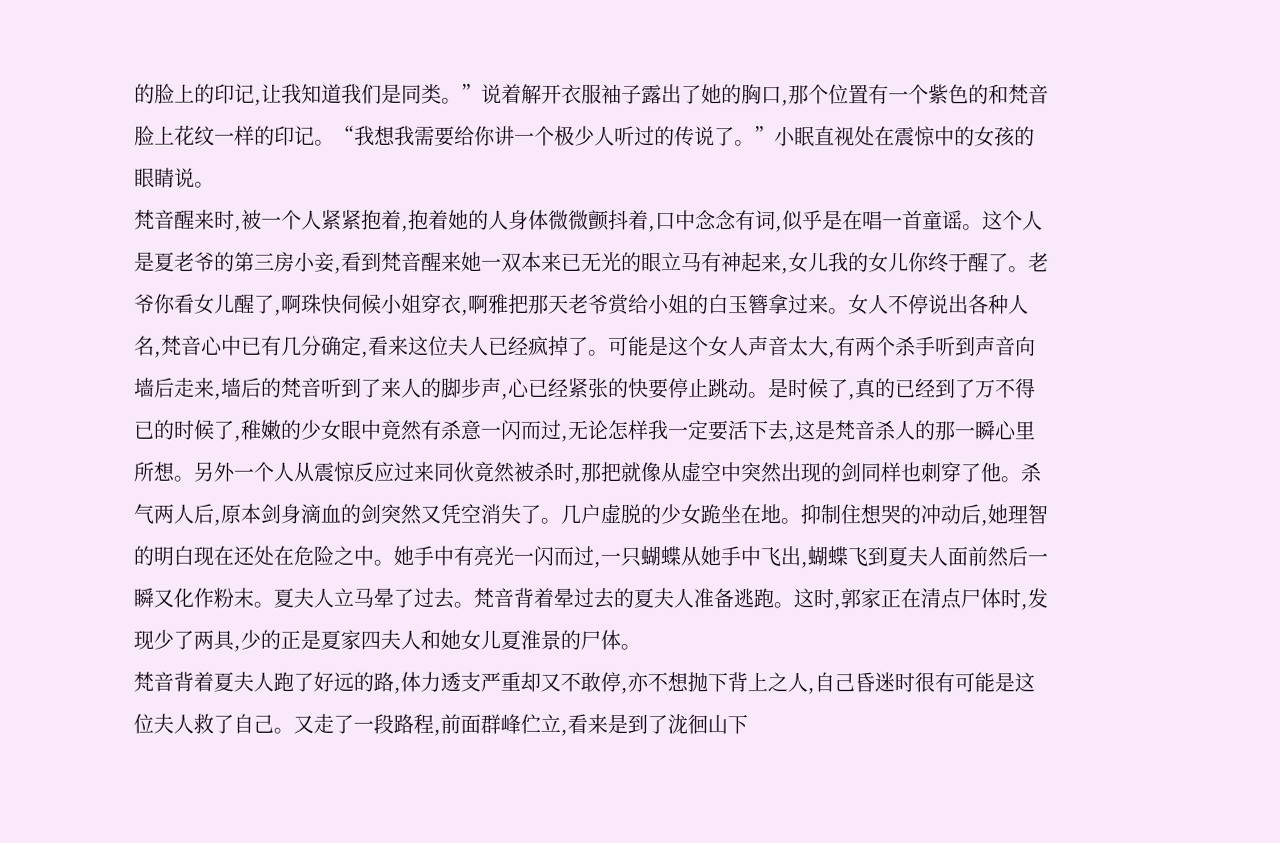的脸上的印记,让我知道我们是同类。”说着解开衣服袖子露出了她的胸口,那个位置有一个紫色的和梵音脸上花纹一样的印记。“我想我需要给你讲一个极少人听过的传说了。”小眠直视处在震惊中的女孩的眼睛说。
梵音醒来时,被一个人紧紧抱着,抱着她的人身体微微颤抖着,口中念念有词,似乎是在唱一首童谣。这个人是夏老爷的第三房小妾,看到梵音醒来她一双本来已无光的眼立马有神起来,女儿我的女儿你终于醒了。老爷你看女儿醒了,啊珠快伺候小姐穿衣,啊雅把那天老爷赏给小姐的白玉簪拿过来。女人不停说出各种人名,梵音心中已有几分确定,看来这位夫人已经疯掉了。可能是这个女人声音太大,有两个杀手听到声音向墙后走来,墙后的梵音听到了来人的脚步声,心已经紧张的快要停止跳动。是时候了,真的已经到了万不得已的时候了,稚嫩的少女眼中竟然有杀意一闪而过,无论怎样我一定要活下去,这是梵音杀人的那一瞬心里所想。另外一个人从震惊反应过来同伙竟然被杀时,那把就像从虚空中突然出现的剑同样也刺穿了他。杀气两人后,原本剑身滴血的剑突然又凭空消失了。几户虚脱的少女跪坐在地。抑制住想哭的冲动后,她理智的明白现在还处在危险之中。她手中有亮光一闪而过,一只蝴蝶从她手中飞出,蝴蝶飞到夏夫人面前然后一瞬又化作粉末。夏夫人立马晕了过去。梵音背着晕过去的夏夫人准备逃跑。这时,郭家正在清点尸体时,发现少了两具,少的正是夏家四夫人和她女儿夏淮景的尸体。
梵音背着夏夫人跑了好远的路,体力透支严重却又不敢停,亦不想抛下背上之人,自己昏迷时很有可能是这位夫人救了自己。又走了一段路程,前面群峰伫立,看来是到了泷徊山下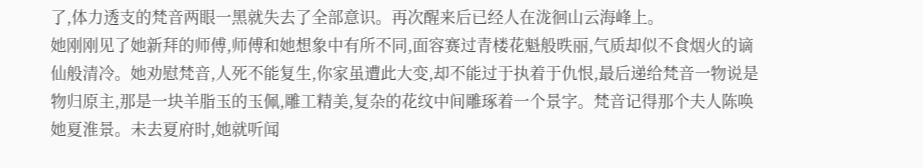了,体力透支的梵音两眼一黑就失去了全部意识。再次醒来后已经人在泷徊山云海峰上。
她刚刚见了她新拜的师傅,师傅和她想象中有所不同,面容赛过青楼花魁般昳丽,气质却似不食烟火的谪仙般清冷。她劝慰梵音,人死不能复生,你家虽遭此大变,却不能过于执着于仇恨,最后递给梵音一物说是物归原主,那是一块羊脂玉的玉佩,雕工精美,复杂的花纹中间雕琢着一个景字。梵音记得那个夫人陈唤她夏淮景。未去夏府时,她就听闻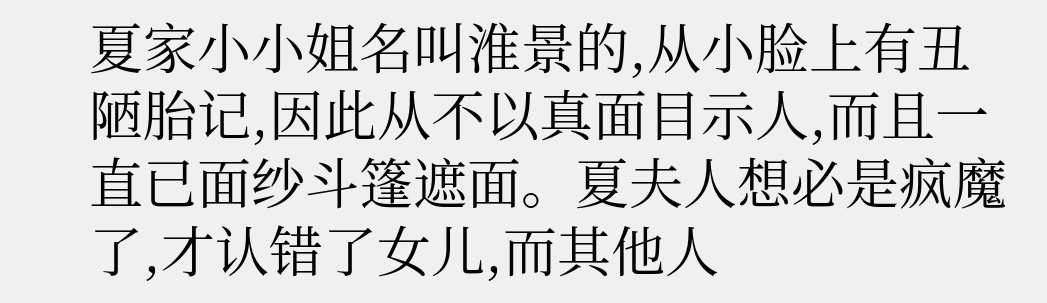夏家小小姐名叫淮景的,从小脸上有丑陋胎记,因此从不以真面目示人,而且一直已面纱斗篷遮面。夏夫人想必是疯魔了,才认错了女儿,而其他人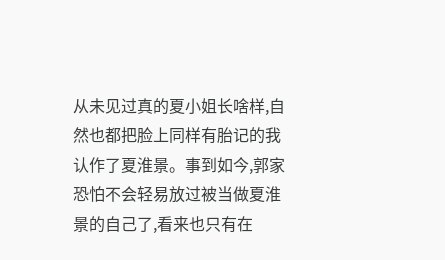从未见过真的夏小姐长啥样,自然也都把脸上同样有胎记的我认作了夏淮景。事到如今,郭家恐怕不会轻易放过被当做夏淮景的自己了,看来也只有在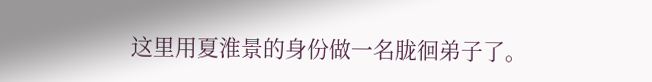这里用夏淮景的身份做一名胧徊弟子了。